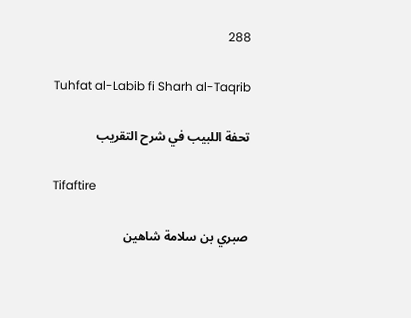288

Tuhfat al-Labib fi Sharh al-Taqrib

تحفة اللبيب في شرح التقريب

Tifaftire

صبري بن سلامة شاهين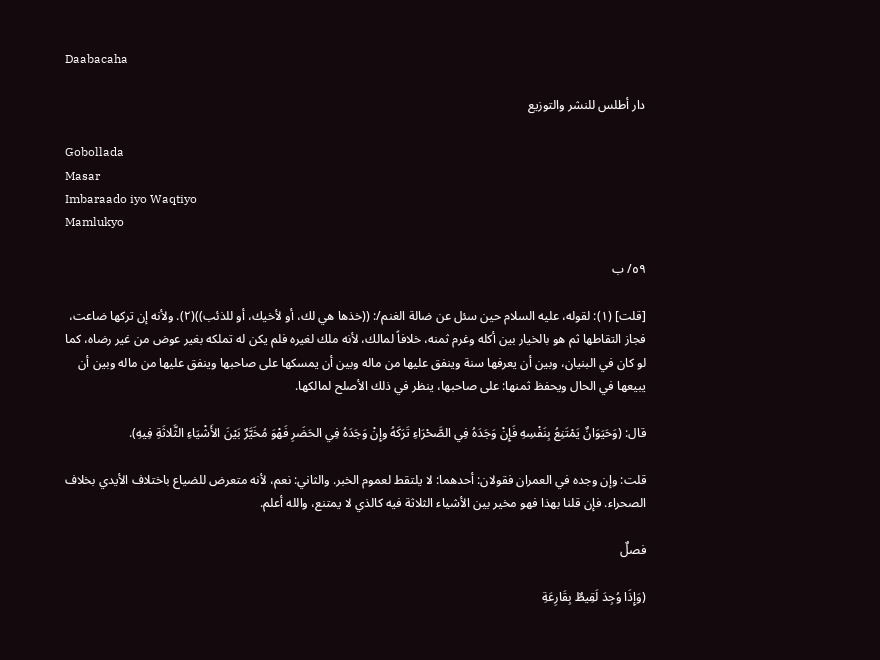Daabacaha

دار أطلس للنشر والتوزيع

Gobollada
Masar
Imbaraado iyo Waqtiyo
Mamlukyo

٥٩/ ب

[قلت] (١): لقوله، عليه السلام حين سئل عن ضالة الغنم/: ((خذها هي لك، أو لأخيك، أو للذئب))(٢). ولأنه إن تركها ضاعت، فجاز التقاطها ثم هو بالخيار بين أكله وغرم ثمنه، خلافاً لمالك، لأنه ملك لغيره فلم يكن له تملكه بغير عوض من غير رضاه، كما لو كان في البنيان، وبين أن يعرفها سنة وينفق عليها من ماله وبين أن يمسكها على صاحبها وينفق عليها من ماله وبين أن يبيعها في الحال ويحفظ ثمنها: على صاحبها، ينظر في ذلك الأصلح لمالكها.

قال: (وَحَيَوَانٌ يَمْتَنِعُ بِنَفْسِهِ فَإِنْ وَجَدَهُ فِي الصَّحْرَاءِ تَرَكَهُ وإِنْ وَجَدَهُ فِي الحَضَرِ فَهْوَ مُخَيَّرٌ بَيْنَ الأَشْيَاءِ الثَّلاثَةِ فِيهِ).

قلت: وإن وجده في العمران فقولان: أحدهما: لا يلتقط لعموم الخبر. والثاني: نعم، لأنه متعرض للضياع باختلاف الأيدي بخلاف الصحراء. فإن قلنا بهذا فهو مخير بين الأشياء الثلاثة فيه كالذي لا يمتنع، والله أعلم.

فصلٌ

(وَإِذَا وُجِدَ لَقِيطٌ بِقَارِعَةِ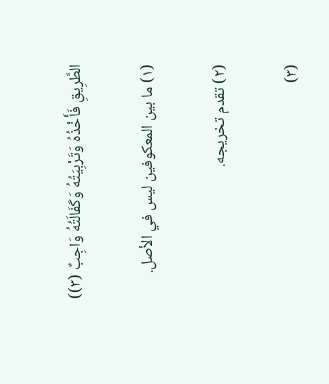الطَّرِيقِ فَأَخْذُهُ وَتَرْبِيَتُهُ وَكَفَالَتُهُ وَاجِبٌ (٣))

(١) ما بين المعكوفين ليس في الأصل.

(٢) تقدم تخريجه.

(٣)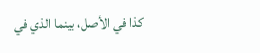كذا في الأصل، بينما الذي في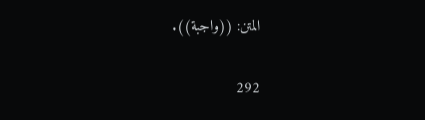المتن: ((واجبة)).

292